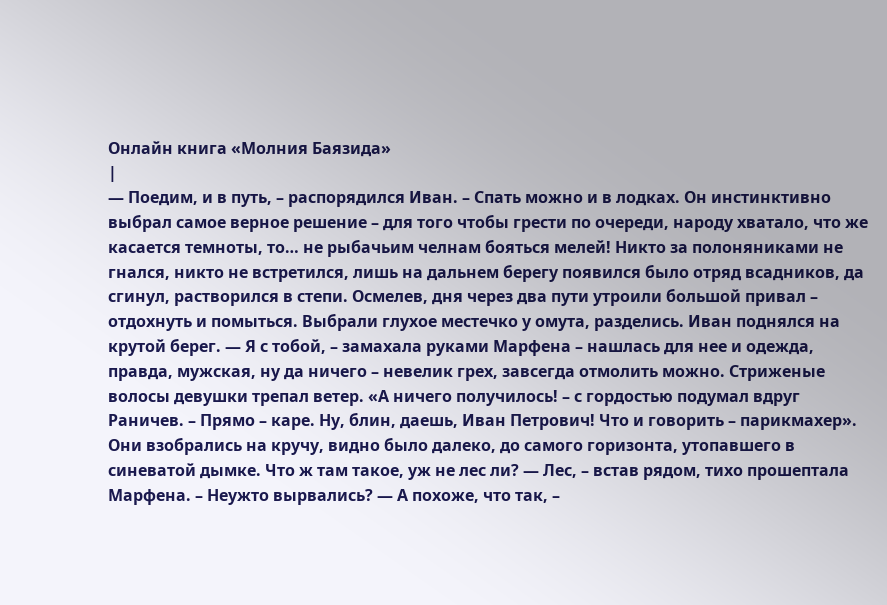Онлайн книга «Молния Баязида»
|
— Поедим, и в путь, – распорядился Иван. – Спать можно и в лодках. Он инстинктивно выбрал самое верное решение – для того чтобы грести по очереди, народу хватало, что же касается темноты, то… не рыбачьим челнам бояться мелей! Никто за полоняниками не гнался, никто не встретился, лишь на дальнем берегу появился было отряд всадников, да сгинул, растворился в степи. Осмелев, дня через два пути утроили большой привал – отдохнуть и помыться. Выбрали глухое местечко у омута, разделись. Иван поднялся на крутой берег. — Я с тобой, – замахала руками Марфена – нашлась для нее и одежда, правда, мужская, ну да ничего – невелик грех, завсегда отмолить можно. Стриженые волосы девушки трепал ветер. «А ничего получилось! – с гордостью подумал вдруг Раничев. – Прямо – каре. Ну, блин, даешь, Иван Петрович! Что и говорить – парикмахер». Они взобрались на кручу, видно было далеко, до самого горизонта, утопавшего в синеватой дымке. Что ж там такое, уж не лес ли? — Лес, – встав рядом, тихо прошептала Марфена. – Неужто вырвались? — А похоже, что так, –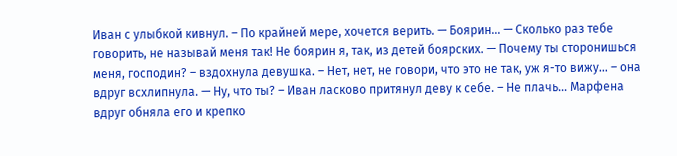Иван с улыбкой кивнул. – По крайней мере, хочется верить. — Боярин… — Сколько раз тебе говорить, не называй меня так! Не боярин я, так, из детей боярских. — Почему ты сторонишься меня, господин? – вздохнула девушка. – Нет, нет, не говори, что это не так, уж я-то вижу… – она вдруг всхлипнула. — Ну, что ты? – Иван ласково притянул деву к себе. – Не плачь… Марфена вдруг обняла его и крепко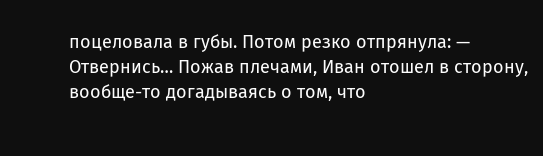поцеловала в губы. Потом резко отпрянула: — Отвернись… Пожав плечами, Иван отошел в сторону, вообще-то догадываясь о том, что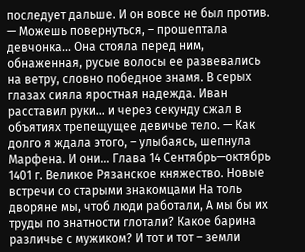последует дальше. И он вовсе не был против. — Можешь повернуться, – прошептала девчонка… Она стояла перед ним, обнаженная, русые волосы ее развевались на ветру, словно победное знамя. В серых глазах сияла яростная надежда. Иван расставил руки… и через секунду сжал в объятиях трепещущее девичье тело. — Как долго я ждала этого, – улыбаясь, шепнула Марфена. И они… Глава 14 Сентябрь—октябрь 1401 г. Великое Рязанское княжество. Новые встречи со старыми знакомцами На толь дворяне мы, чтоб люди работали, А мы бы их труды по знатности глотали? Какое барина различье с мужиком? И тот и тот – земли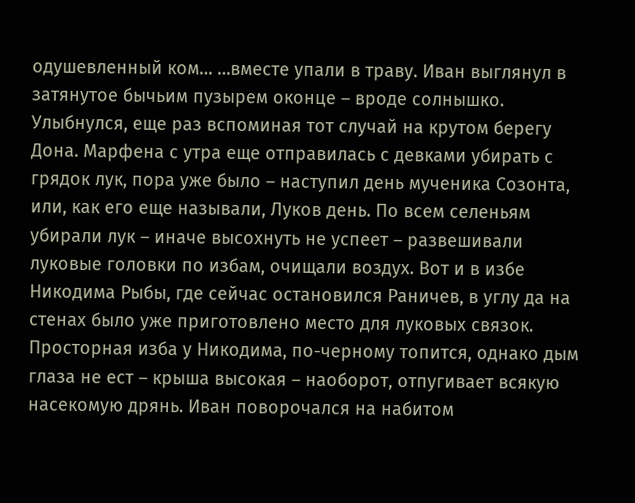одушевленный ком… …вместе упали в траву. Иван выглянул в затянутое бычьим пузырем оконце – вроде солнышко. Улыбнулся, еще раз вспоминая тот случай на крутом берегу Дона. Марфена с утра еще отправилась с девками убирать с грядок лук, пора уже было – наступил день мученика Созонта, или, как его еще называли, Луков день. По всем селеньям убирали лук – иначе высохнуть не успеет – развешивали луковые головки по избам, очищали воздух. Вот и в избе Никодима Рыбы, где сейчас остановился Раничев, в углу да на стенах было уже приготовлено место для луковых связок. Просторная изба у Никодима, по-черному топится, однако дым глаза не ест – крыша высокая – наоборот, отпугивает всякую насекомую дрянь. Иван поворочался на набитом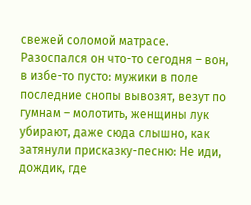свежей соломой матрасе. Разоспался он что-то сегодня – вон, в избе-то пусто: мужики в поле последние снопы вывозят, везут по гумнам – молотить, женщины лук убирают, даже сюда слышно, как затянули присказку-песню: Не иди, дождик, где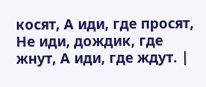косят, А иди, где просят, Не иди, дождик, где жнут, А иди, где ждут. |